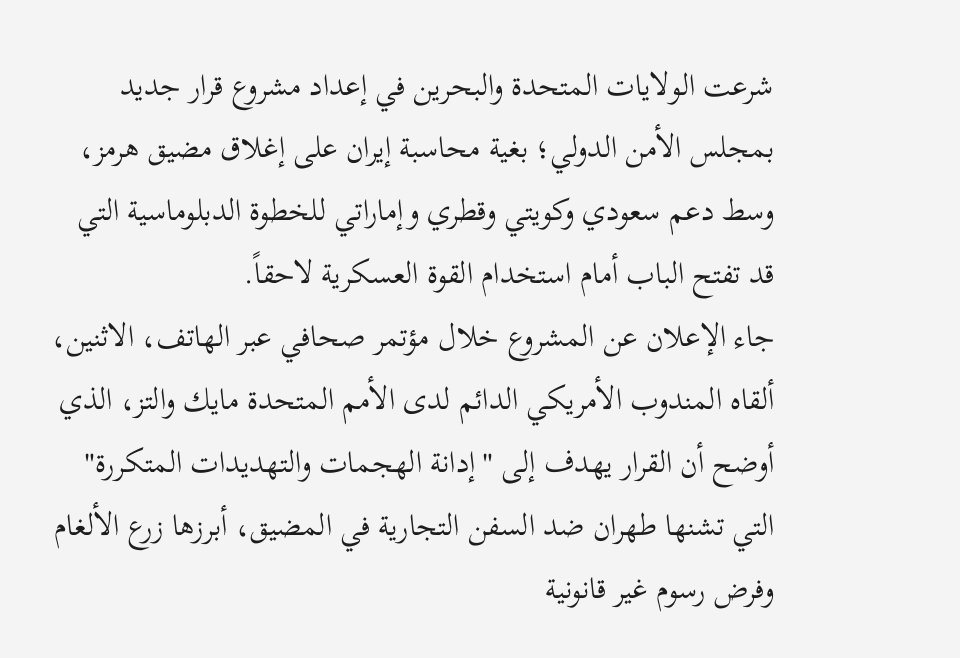شرعت الولايات المتحدة والبحرين في إعداد مشروع قرار جديد بمجلس الأمن الدولي؛ بغية محاسبة إيران على إغلاق مضيق هرمز، وسط دعم سعودي وكويتي وقطري وإماراتي للخطوة الدبلوماسية التي قد تفتح الباب أمام استخدام القوة العسكرية لاحقاً.
جاء الإعلان عن المشروع خلال مؤتمر صحافي عبر الهاتف، الاثنين، ألقاه المندوب الأمريكي الدائم لدى الأمم المتحدة مايك والتز، الذي أوضح أن القرار يهدف إلى "إدانة الهجمات والتهديدات المتكررة" التي تشنها طهران ضد السفن التجارية في المضيق، أبرزها زرع الألغام وفرض رسوم غير قانونية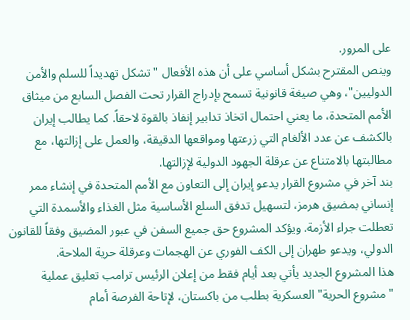على المرور.
وينص المقترح بشكل أساسي على أن هذه الأفعال "تشكل تهديداً للسلم والأمن الدوليين"، وهي صيغة قانونية تسمح بإدراج القرار تحت الفصل السابع من ميثاق الأمم المتحدة، ما يعني احتمال اتخاذ تدابير إنفاذ بالقوة لاحقاً. كما يطالب إيران بالكشف عن عدد الألغام التي زرعتها ومواقعها الدقيقة، والعمل على إزالتها، مع مطالبتها بالامتناع عن عرقلة الجهود الدولية لإزالتها.
بند آخر في مشروع القرار يدعو إيران إلى التعاون مع الأمم المتحدة في إنشاء ممر إنساني بمضيق هرمز، لتسهيل تدفق السلع الأساسية مثل الغذاء والأسمدة التي تعطلت جراء الأزمة. ويؤكد المشروع حق جميع السفن في عبور المضيق وفقاً للقانون الدولي، ويدعو طهران إلى الكف الفوري عن الهجمات وعرقلة حرية الملاحة.
هذا المشروع الجديد يأتي بعد أيام فقط من إعلان الرئيس ترامب تعليق عملية "مشروع الحرية" العسكرية بطلب من باكستان، لإتاحة الفرصة أمام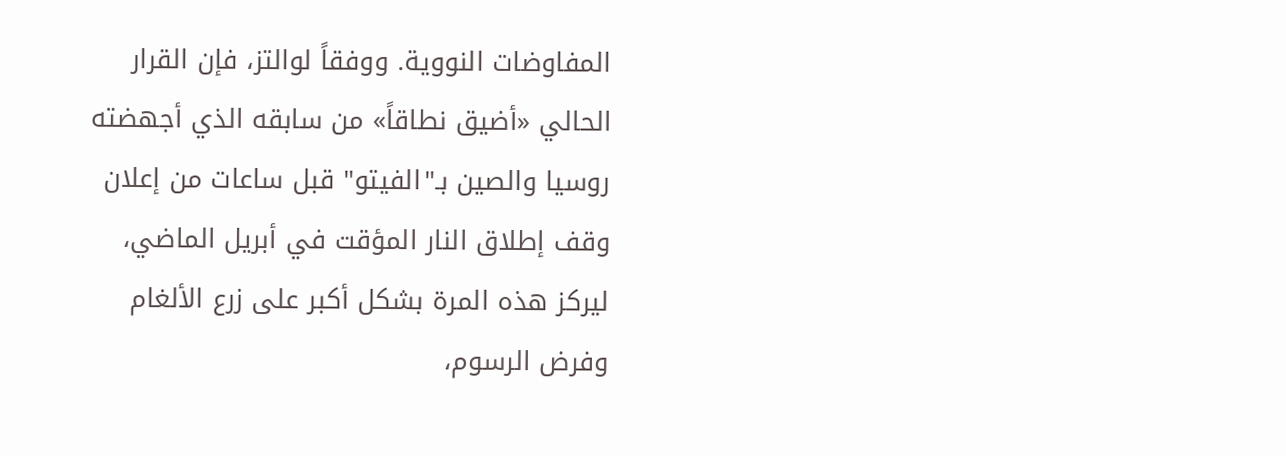المفاوضات النووية. ووفقاً لوالتز، فإن القرار الحالي «أضيق نطاقاً» من سابقه الذي أجهضته روسيا والصين بـ"الفيتو" قبل ساعات من إعلان وقف إطلاق النار المؤقت في أبريل الماضي، ليركز هذه المرة بشكل أكبر على زرع الألغام وفرض الرسوم،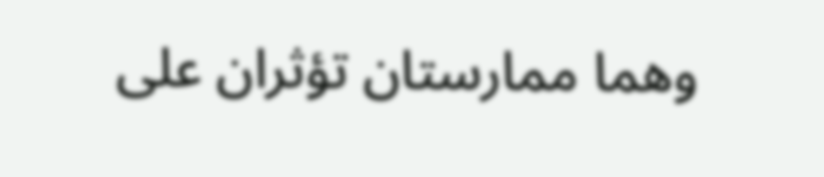وهما ممارستان تؤثران على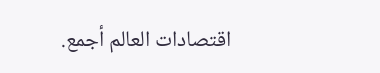اقتصادات العالم أجمع.